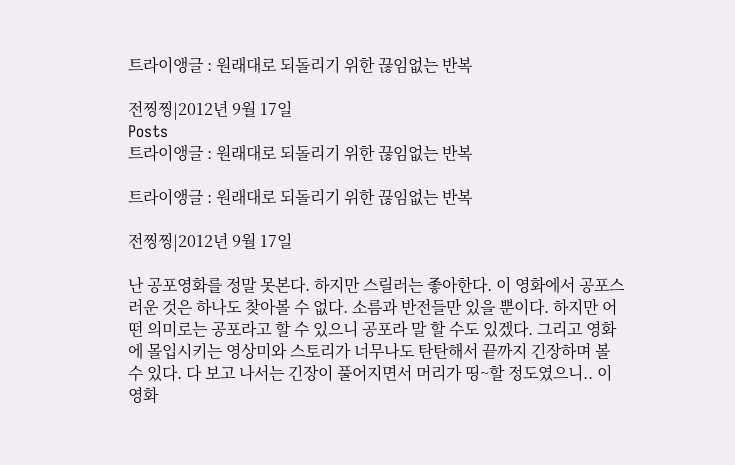트라이앵글 : 원래대로 되돌리기 위한 끊임없는 반복

전찡찡|2012년 9월 17일
Posts
트라이앵글 : 원래대로 되돌리기 위한 끊임없는 반복

트라이앵글 : 원래대로 되돌리기 위한 끊임없는 반복

전찡찡|2012년 9월 17일

난 공포영화를 정말 못본다. 하지만 스릴러는 좋아한다. 이 영화에서 공포스러운 것은 하나도 찾아볼 수 없다. 소름과 반전들만 있을 뿐이다. 하지만 어떤 의미로는 공포라고 할 수 있으니 공포라 말 할 수도 있겠다. 그리고 영화에 몰입시키는 영상미와 스토리가 너무나도 탄탄해서 끝까지 긴장하며 볼 수 있다. 다 보고 나서는 긴장이 풀어지면서 머리가 띵~할 정도였으니.. 이 영화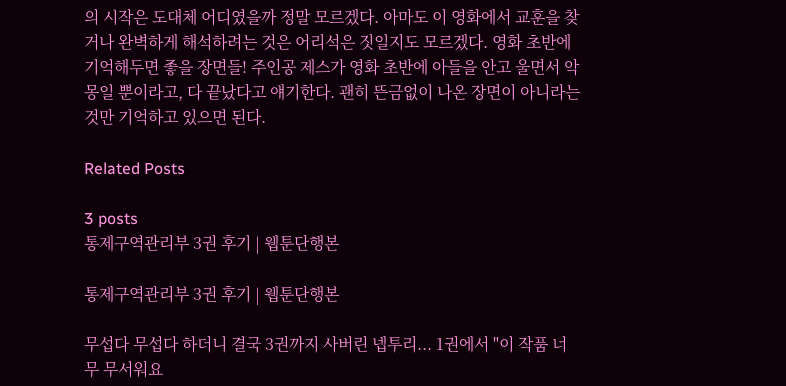의 시작은 도대체 어디였을까 정말 모르겠다. 아마도 이 영화에서 교훈을 찾거나 완벽하게 해석하려는 것은 어리석은 짓일지도 모르겠다. 영화 초반에 기억해두면 좋을 장면들! 주인공 제스가 영화 초반에 아들을 안고 울면서 악몽일 뿐이라고, 다 끝났다고 얘기한다. 괜히 뜬금없이 나온 장면이 아니라는 것만 기억하고 있으면 된다.

Related Posts

3 posts
통제구역관리부 3권 후기 | 웹툰단행본

통제구역관리부 3권 후기 | 웹툰단행본

무섭다 무섭다 하더니 결국 3권까지 사버린 넵투리... 1권에서 "이 작품 너무 무서워요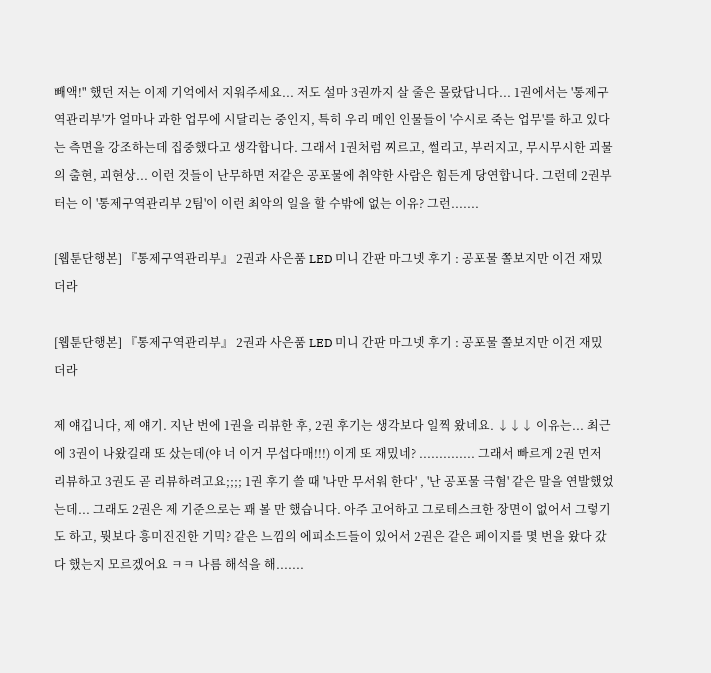빼액!" 했던 저는 이제 기억에서 지워주세요... 저도 설마 3권까지 살 줄은 몰랐답니다... 1권에서는 '통제구역관리부'가 얼마나 과한 업무에 시달리는 중인지, 특히 우리 메인 인물들이 '수시로 죽는 업무'를 하고 있다는 측면을 강조하는데 집중했다고 생각합니다. 그래서 1권처럼 찌르고, 썰리고, 부러지고, 무시무시한 괴물의 출현, 괴현상... 이런 것들이 난무하면 저같은 공포물에 취약한 사람은 힘든게 당연합니다. 그런데 2권부터는 이 '통제구역관리부 2팀'이 이런 최악의 일을 할 수밖에 없는 이유? 그런.......

[웹툰단행본] 『통제구역관리부』 2권과 사은품 LED 미니 간판 마그넷 후기 : 공포물 쫄보지만 이건 재밌더라

[웹툰단행본] 『통제구역관리부』 2권과 사은품 LED 미니 간판 마그넷 후기 : 공포물 쫄보지만 이건 재밌더라

제 얘깁니다, 제 얘기. 지난 번에 1권을 리뷰한 후, 2권 후기는 생각보다 일찍 왔네요. ↓↓↓ 이유는... 최근에 3권이 나왔길래 또 샀는데(야 너 이거 무섭다매!!!) 이게 또 재밌네? .............. 그래서 빠르게 2권 먼저 리뷰하고 3권도 곧 리뷰하려고요;;;; 1권 후기 쓸 때 '나만 무서워 한다' , '난 공포물 극혐' 같은 말을 연발했었는데... 그래도 2권은 제 기준으로는 꽤 볼 만 했습니다. 아주 고어하고 그로테스크한 장면이 없어서 그렇기도 하고, 뭣보다 흥미진진한 기믹? 같은 느낌의 에피소드들이 있어서 2권은 같은 페이지를 몇 번을 왔다 갔다 했는지 모르겠어요 ㅋㅋ 나름 해석을 해.......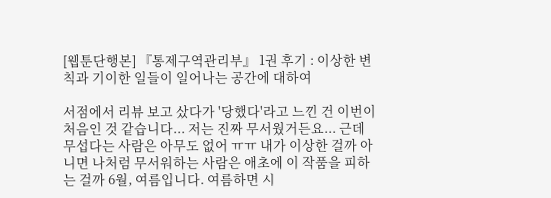[웹툰단행본] 『통제구역관리부』 1권 후기 : 이상한 변칙과 기이한 일들이 일어나는 공간에 대하여

서점에서 리뷰 보고 샀다가 '당했다'라고 느낀 건 이번이 처음인 것 같습니다... 저는 진짜 무서웠거든요... 근데 무섭다는 사람은 아무도 없어 ㅠㅠ 내가 이상한 걸까 아니면 나처럼 무서워하는 사람은 애초에 이 작품을 피하는 걸까 6월, 여름입니다. 여름하면 시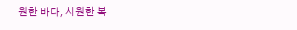원한 바다, 시원한 복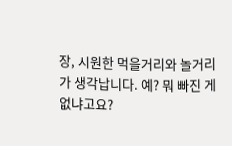장, 시원한 먹을거리와 놀거리가 생각납니다. 예? 뭐 빠진 게 없냐고요?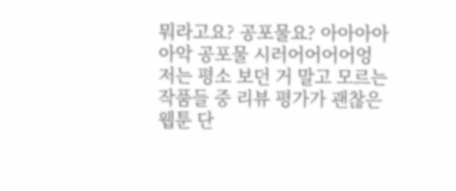뭐라고요? 공포물요? 아아아아아악 공포물 시러어어어어엉 저는 평소 보던 거 말고 모르는 작품들 중 리뷰 평가가 괜찮은 웹툰 단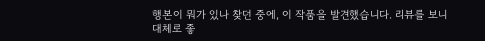행본이 뭐가 있나 찾던 중에, 이 작품을 발견했습니다. 리뷰를 보니 대체로 좋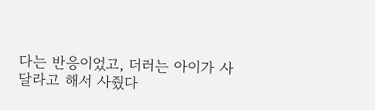다는 반응이었고, 더러는 아이가 사달라고 해서 사줬다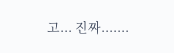고... 진짜.......